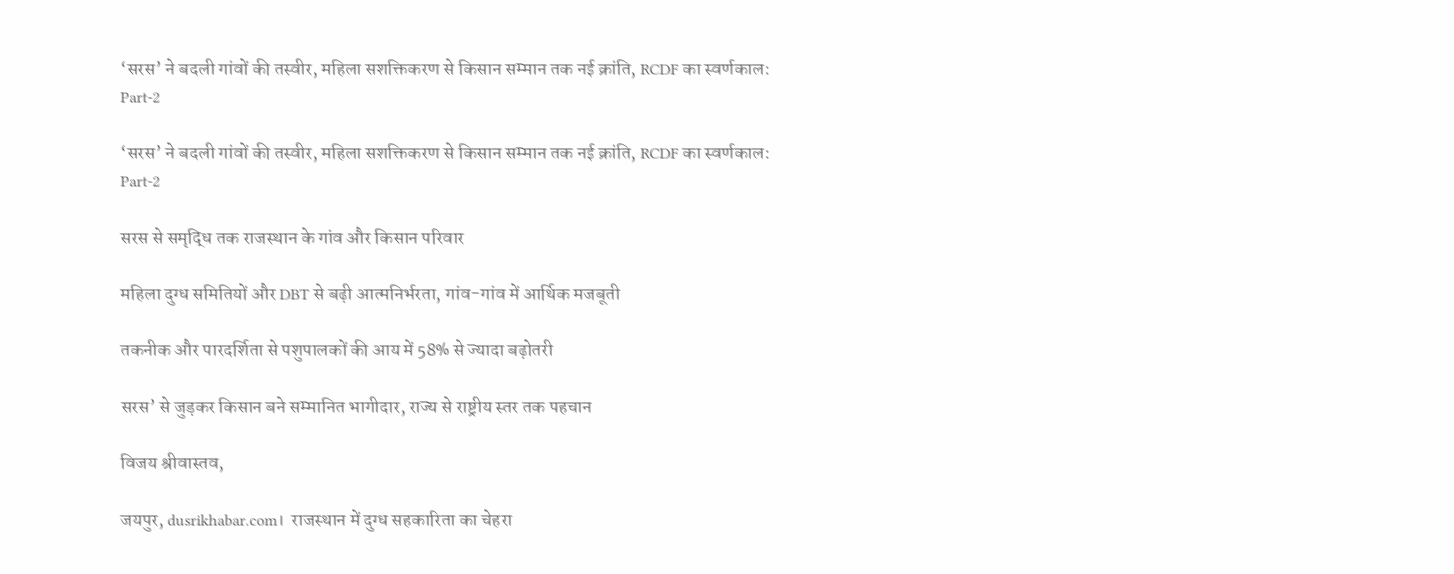‘सरस’ ने बदली गांवों की तस्वीर, महिला सशक्तिकरण से किसान सम्मान तक नई क्रांति, RCDF का स्वर्णकाल: Part-2

‘सरस’ ने बदली गांवों की तस्वीर, महिला सशक्तिकरण से किसान सम्मान तक नई क्रांति, RCDF का स्वर्णकाल: Part-2

सरस से समृद्धि तक राजस्थान के गांव और किसान परिवार

महिला दुग्ध समितियों और DBT से बढ़ी आत्मनिर्भरता, गांव-गांव में आर्थिक मजबूती

तकनीक और पारदर्शिता से पशुपालकों की आय में 58% से ज्यादा बढ़ोतरी

सरस’ से जुड़कर किसान बने सम्मानित भागीदार, राज्य से राष्ट्रीय स्तर तक पहचान

विजय श्रीवास्तव,

जयपुर, dusrikhabar.com।  राजस्थान में दुग्ध सहकारिता का चेहरा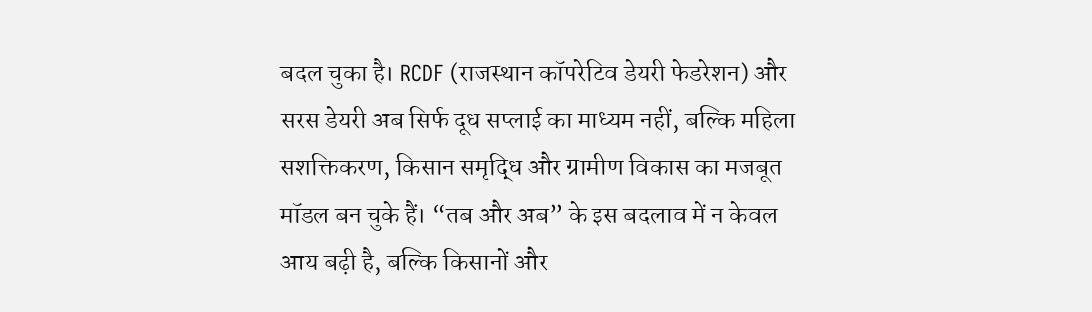बदल चुका है। RCDF (राजस्थान कॉपरेटिव डेयरी फेडरेशन) और सरस डेयरी अब सिर्फ दूध सप्लाई का माध्यम नहीं, बल्कि महिला सशक्तिकरण, किसान समृद्धि और ग्रामीण विकास का मजबूत मॉडल बन चुके हैं। “तब और अब” के इस बदलाव में न केवल आय बढ़ी है, बल्कि किसानों और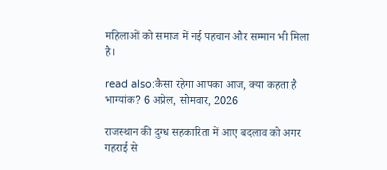महिलाओं को समाज में नई पहचान और सम्मान भी मिला है।

read also:कैसा रहेगा आपका आज, क्या कहता है भाग्यांक? 6 अप्रेल, सोमवार, 2026

राजस्थान की दुग्ध सहकारिता में आए बदलाव को अगर गहराई से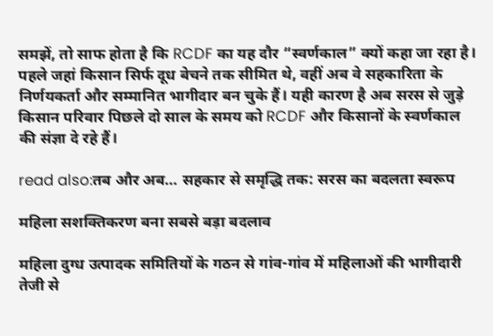समझें, तो साफ होता है कि RCDF का यह दौर “स्वर्णकाल” क्यों कहा जा रहा है। पहले जहां किसान सिर्फ दूध बेचने तक सीमित थे, वहीं अब वे सहकारिता के निर्णयकर्ता और सम्मानित भागीदार बन चुके हैं। यही कारण है अब सरस से जुड़े किसान परिवार पिछले दो साल के समय को RCDF और किसानों के स्वर्णकाल की संज्ञा दे रहे हैं।

read also:तब और अब… सहकार से समृद्धि तक: सरस का बदलता स्वरूप

महिला सशक्तिकरण बना सबसे बड़ा बदलाव

महिला दुग्ध उत्पादक समितियों के गठन से गांव-गांव में महिलाओं की भागीदारी तेजी से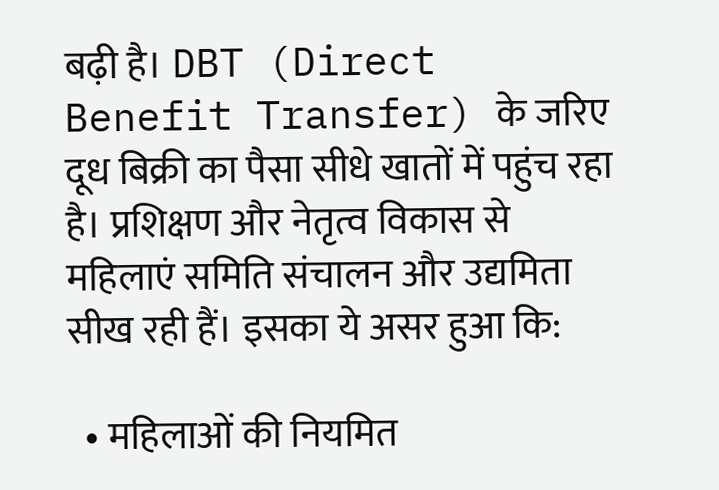बढ़ी है। DBT (Direct Benefit Transfer) के जरिए दूध बिक्री का पैसा सीधे खातों में पहुंच रहा है। प्रशिक्षण और नेतृत्व विकास से महिलाएं समिति संचालन और उद्यमिता सीख रही हैं। इसका ये असर हुआ कि:

  • महिलाओं की नियमित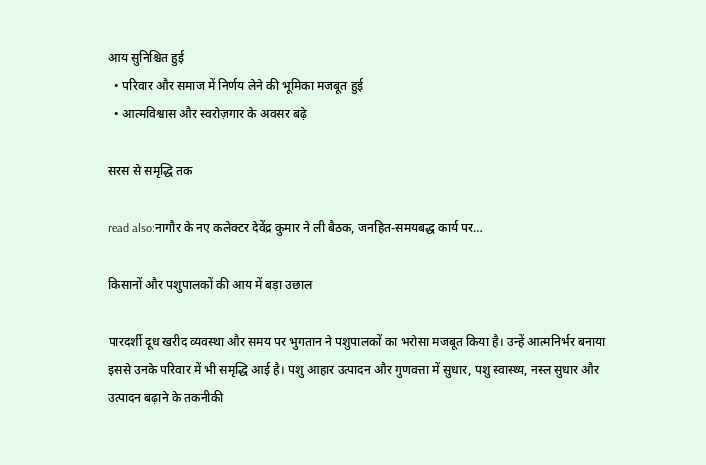आय सुनिश्चित हुई
  • परिवार और समाज में निर्णय लेने की भूमिका मजबूत हुई
  • आत्मविश्वास और स्वरोज़गार के अवसर बढ़े

सरस से समृद्धि तक

read also:नागौर के नए कलेक्टर देवेंद्र कुमार ने ली बैठक, जनहित-समयबद्ध कार्य पर…

किसानों और पशुपालकों की आय में बड़ा उछाल

पारदर्शी दूध खरीद व्यवस्था और समय पर भुगतान ने पशुपालकों का भरोसा मजबूत किया है। उन्हें आत्मनिर्भर बनाया इससे उनके परिवार में भी समृद्धि आई है। पशु आहार उत्पादन और गुणवत्ता में सुधार, पशु स्वास्थ्य, नस्ल सुधार और उत्पादन बढ़ाने के तकनीकी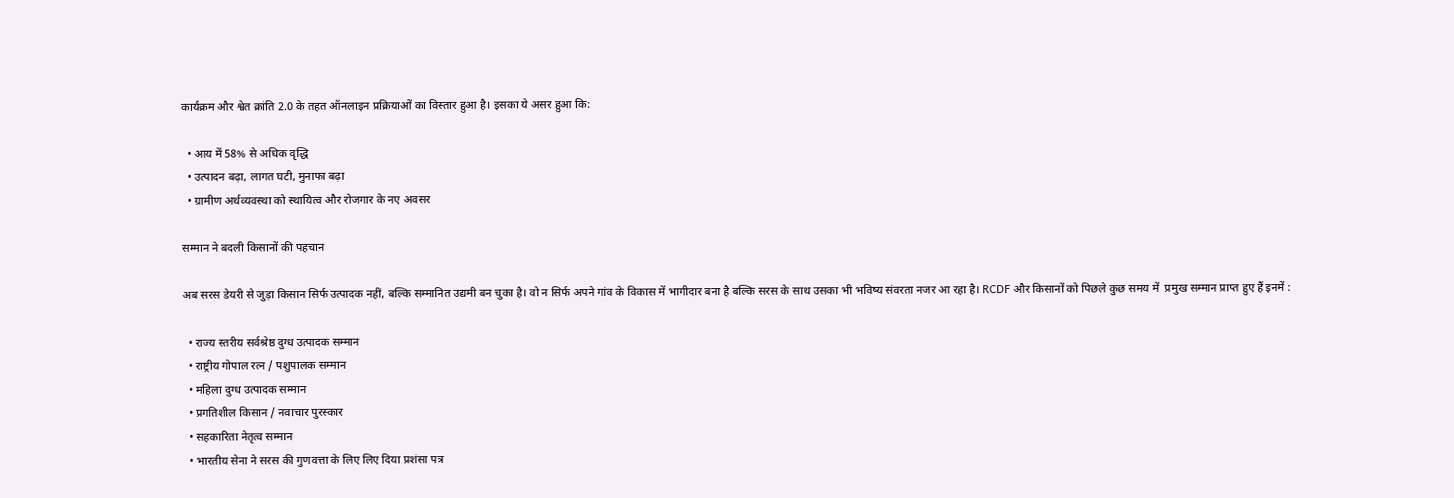कार्यक्रम और श्वेत क्रांति 2.0 के तहत ऑनलाइन प्रक्रियाओं का विस्तार हुआ है। इसका ये असर हुआ कि:

  • आय में 58% से अधिक वृद्धि
  • उत्पादन बढ़ा, लागत घटी, मुनाफा बढ़ा
  • ग्रामीण अर्थव्यवस्था को स्थायित्व और रोजगार के नए अवसर

सम्मान ने बदली किसानों की पहचान

अब सरस डेयरी से जुड़ा किसान सिर्फ उत्पादक नहीं, बल्कि सम्मानित उद्यमी बन चुका है। वो न सिर्फ अपने गांव के विकास में भागीदार बना है बल्कि सरस के साथ उसका भी भविष्य संवरता नजर आ रहा है। RCDF और किसानों को पिछले कुछ समय में  प्रमुख सम्मान प्राप्त हुए हैं इनमें :

  • राज्य स्तरीय सर्वश्रेष्ठ दुग्ध उत्पादक सम्मान
  • राष्ट्रीय गोपाल रत्न / पशुपालक सम्मान
  • महिला दुग्ध उत्पादक सम्मान
  • प्रगतिशील किसान / नवाचार पुरस्कार
  • सहकारिता नेतृत्व सम्मान
  • भारतीय सेना ने सरस की गुणवत्ता के लिए लिए दिया प्रशंसा पत्र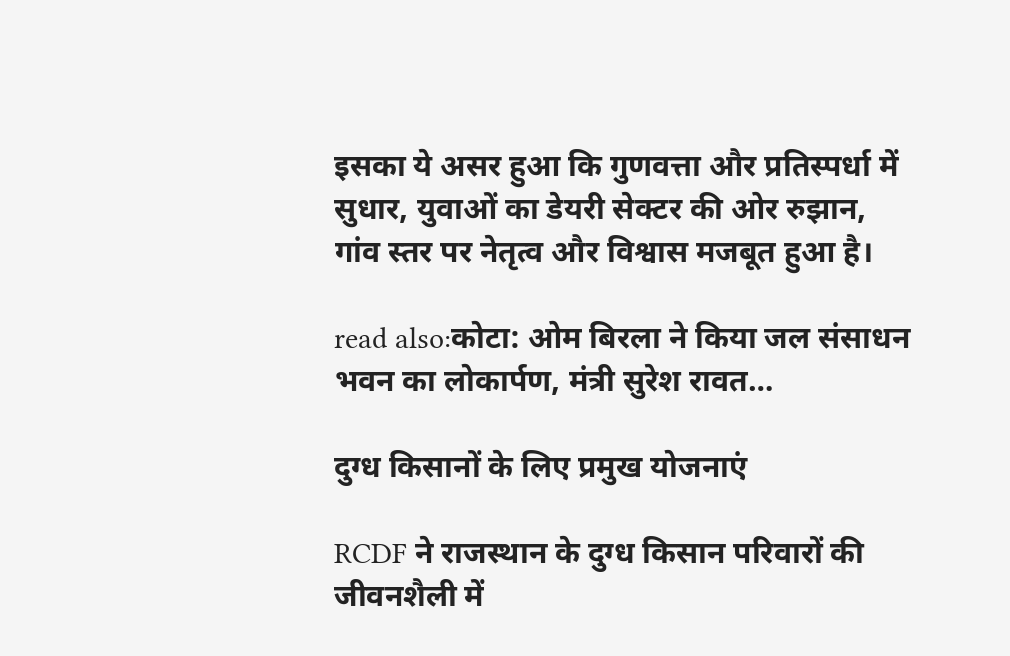इसका ये असर हुआ कि गुणवत्ता और प्रतिस्पर्धा में सुधार, युवाओं का डेयरी सेक्टर की ओर रुझान, गांव स्तर पर नेतृत्व और विश्वास मजबूत हुआ है।

read also:कोटा: ओम बिरला ने किया जल संसाधन भवन का लोकार्पण, मंत्री सुरेश रावत…

दुग्ध किसानों के लिए प्रमुख योजनाएं

RCDF ने राजस्थान के दुग्ध किसान परिवारों की जीवनशैली में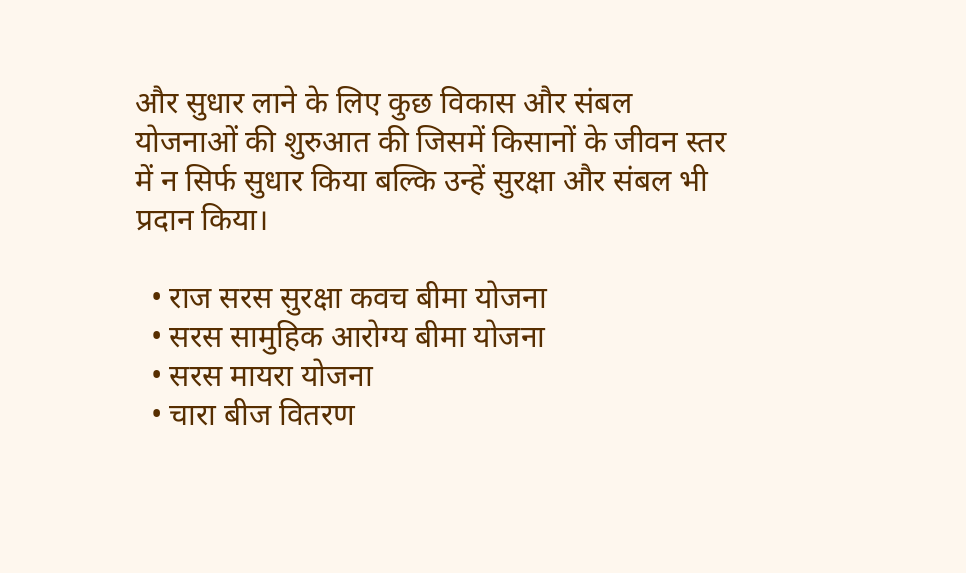और सुधार लाने के लिए कुछ विकास और संबल योजनाओं की शुरुआत की जिसमें किसानों के जीवन स्तर में न सिर्फ सुधार किया बल्कि उन्हें सुरक्षा और संबल भी प्रदान किया।

  • राज सरस सुरक्षा कवच बीमा योजना
  • सरस सामुहिक आरोग्य बीमा योजना
  • सरस मायरा योजना
  • चारा बीज वितरण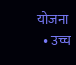योजना
  • उच्च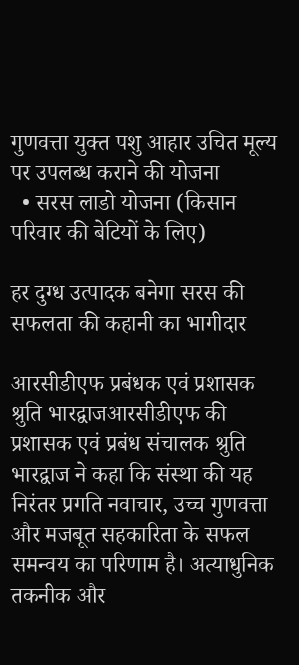गुणवत्ता युक्त पशु आहार उचित मूल्य पर उपलब्ध कराने की योजना
  • सरस लाडो योजना (किसान परिवार की बेटियों के लिए)

हर दुग्ध उत्पादक बनेगा सरस की सफलता की कहानी का भागीदार

आरसीडीएफ प्रबंधक एवं प्रशासक श्रुति भारद्वाजआरसीडीएफ की प्रशासक एवं प्रबंध संचालक श्रुति भारद्वाज ने कहा कि संस्था की यह निरंतर प्रगति नवाचार, उच्च गुणवत्ता और मजबूत सहकारिता के सफल समन्वय का परिणाम है। अत्याधुनिक तकनीक और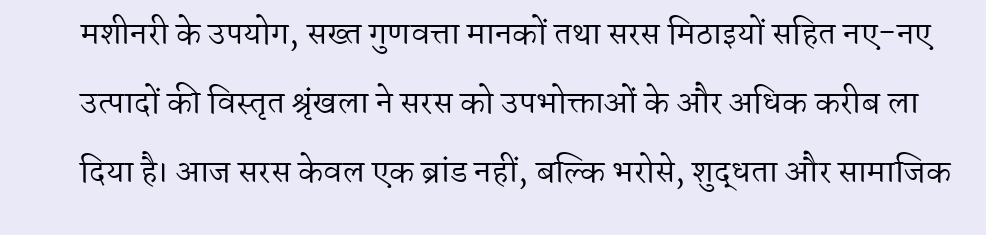मशीनरी के उपयोग, सख्त गुणवत्ता मानकों तथा सरस मिठाइयों सहित नए-नए उत्पादों की विस्तृत श्रृंखला ने सरस को उपभोक्ताओं के और अधिक करीब ला दिया है। आज सरस केवल एक ब्रांड नहीं, बल्कि भरोसे, शुद्धता और सामाजिक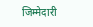जिम्मेदारी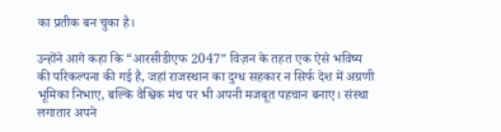का प्रतीक बन चुका है।

उन्होंने आगे कहा कि “आरसीडीएफ 2047” विज़न के तहत एक ऐसे भविष्य की परिकल्पना की गई है, जहां राजस्थान का दुग्ध सहकार न सिर्फ देश में अग्रणी भूमिका निभाए, बल्कि वैश्विक मंच पर भी अपनी मजबूत पहचान बनाए। संस्था लगातार अपने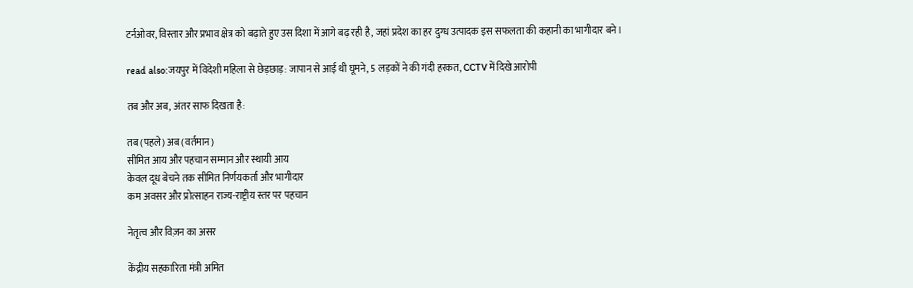टर्नओवर, विस्तार और प्रभाव क्षेत्र को बढ़ाते हुए उस दिशा में आगे बढ़ रही है, जहां प्रदेश का हर दुग्ध उत्पादक इस सफलता की कहानी का भागीदार बने।

read also:जयपुर में विदेशी महिला से छेड़छाड़: जापान से आई थी घूमने, 5 लड़कों ने की गंदी हरकत, CCTV में दिखे आरोपी

तब और अब, अंतर साफ दिखता है:

तब (पहले) अब (वर्तमान)
सीमित आय और पहचान सम्मान और स्थायी आय
केवल दूध बेचने तक सीमित निर्णयकर्ता और भागीदार
कम अवसर और प्रोत्साहन राज्य-राष्ट्रीय स्तर पर पहचान

नेतृत्व और विज़न का असर

केंद्रीय सहकारिता मंत्री अमित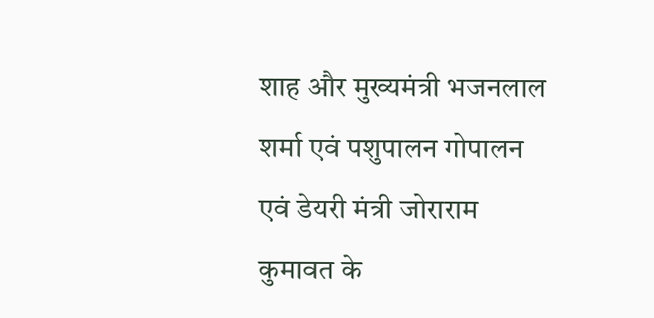शाह और मुख्यमंत्री भजनलाल शर्मा एवं पशुपालन गोपालन एवं डेयरी मंत्री जोराराम कुमावत के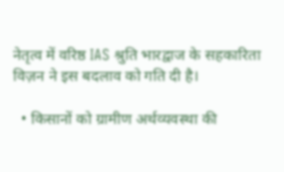नेतृत्व में वरिष्ठ IAS श्रुति भारद्वाज के सहकारिता विज़न ने इस बदलाव को गति दी है।

  • किसानों को ग्रामीण अर्थव्यवस्था की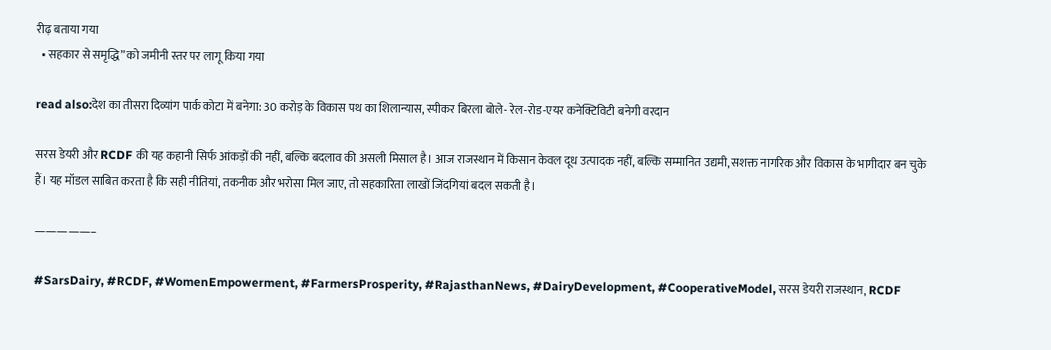रीढ़ बताया गया
  • सहकार से समृद्धि” को जमीनी स्तर पर लागू किया गया

read also:देश का तीसरा दिव्यांग पार्क कोटा में बनेगा: 30 करोड़ के विकास पथ का शिलान्यास, स्पीकर बिरला बोले- रेल-रोड-एयर कनेक्टिविटी बनेगी वरदान

सरस डेयरी और RCDF की यह कहानी सिर्फ आंकड़ों की नहीं, बल्कि बदलाव की असली मिसाल है। आज राजस्थान में किसान केवल दूध उत्पादक नहीं, बल्कि सम्मानित उद्यमी, सशक्त नागरिक और विकास के भागीदार बन चुके हैं। यह मॉडल साबित करता है कि सही नीतियां, तकनीक और भरोसा मिल जाए, तो सहकारिता लाखों जिंदगियां बदल सकती है।

—————–

#SarsDairy, #RCDF, #WomenEmpowerment, #FarmersProsperity, #RajasthanNews, #DairyDevelopment, #CooperativeModel, सरस डेयरी राजस्थान, RCDF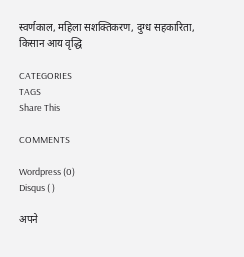स्वर्णकाल, महिला सशक्तिकरण, दुग्ध सहकारिता, किसान आय वृद्धि

CATEGORIES
TAGS
Share This

COMMENTS

Wordpress (0)
Disqus ( )

अपने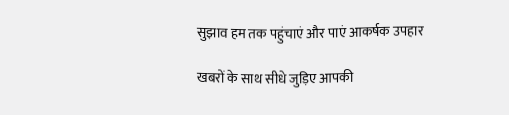सुझाव हम तक पहुंचाएं और पाएं आकर्षक उपहार

खबरों के साथ सीधे जुड़िए आपकी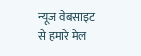न्यूज वेबसाइट से हमारे मेल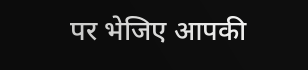पर भेजिए आपकी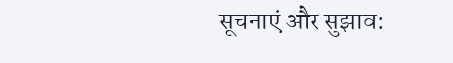सूचनाएं और सुझाव: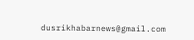dusrikhabarnews@gmail.com